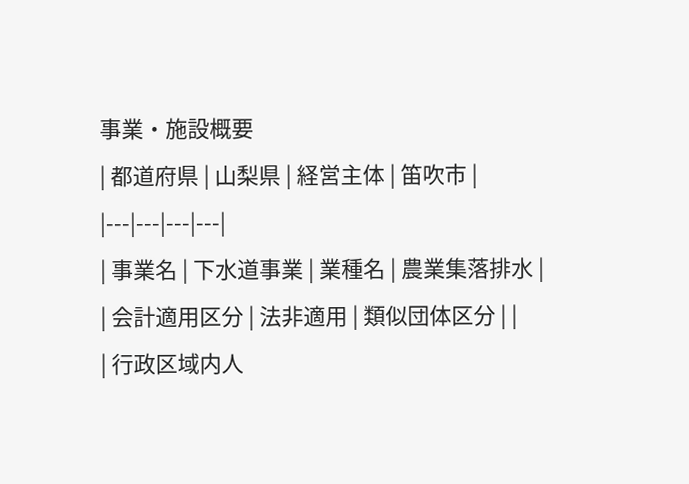事業・施設概要
| 都道府県 | 山梨県 | 経営主体 | 笛吹市 |
|---|---|---|---|
| 事業名 | 下水道事業 | 業種名 | 農業集落排水 |
| 会計適用区分 | 法非適用 | 類似団体区分 | |
| 行政区域内人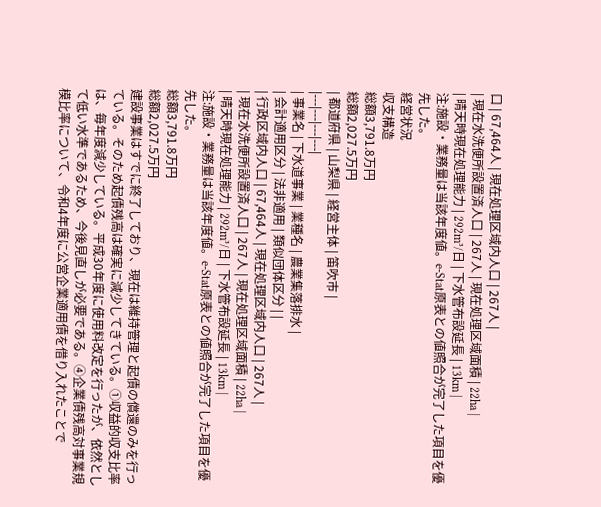口 | 67,464人 | 現在処理区域内人口 | 267人 |
| 現在水洗便所設置済人口 | 267人 | 現在処理区域面積 | 22ha |
| 晴天時現在処理能力 | 292m³/日 | 下水管布設延長 | 13km |
注:施設・業務量は当該年度値。e-Stat原表との値照合が完了した項目を優先した。
経営状況
収支構造
総額3,791.8万円
総額2,027.5万円
| 都道府県 | 山梨県 | 経営主体 | 笛吹市 |
|---|---|---|---|
| 事業名 | 下水道事業 | 業種名 | 農業集落排水 |
| 会計適用区分 | 法非適用 | 類似団体区分 | |
| 行政区域内人口 | 67,464人 | 現在処理区域内人口 | 267人 |
| 現在水洗便所設置済人口 | 267人 | 現在処理区域面積 | 22ha |
| 晴天時現在処理能力 | 292m³/日 | 下水管布設延長 | 13km |
注:施設・業務量は当該年度値。e-Stat原表との値照合が完了した項目を優先した。
総額3,791.8万円
総額2,027.5万円
建設事業はすでに終了しており、現在は維持管理と起債の償還のみを行っている。そのため起債残高は確実に減少してきている。①収益的収支比率は、毎年度減少している。平成30年度に使用料改定を行ったが、依然として低い水準であるため、今後見直しが必要である。④企業債残高対事業規模比率について、令和4年度に公営企業適用債を借り入れたことで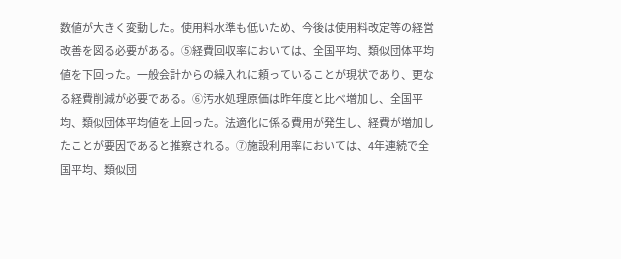数値が大きく変動した。使用料水準も低いため、今後は使用料改定等の経営改善を図る必要がある。⑤経費回収率においては、全国平均、類似団体平均値を下回った。一般会計からの繰入れに頼っていることが現状であり、更なる経費削減が必要である。⑥汚水処理原価は昨年度と比べ増加し、全国平均、類似団体平均値を上回った。法適化に係る費用が発生し、経費が増加したことが要因であると推察される。⑦施設利用率においては、4年連続で全国平均、類似団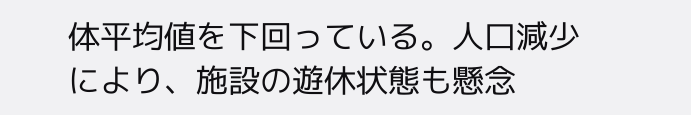体平均値を下回っている。人口減少により、施設の遊休状態も懸念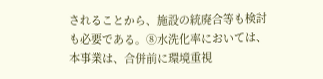されることから、施設の統廃合等も検討も必要である。⑧水洗化率においては、本事業は、合併前に環境重視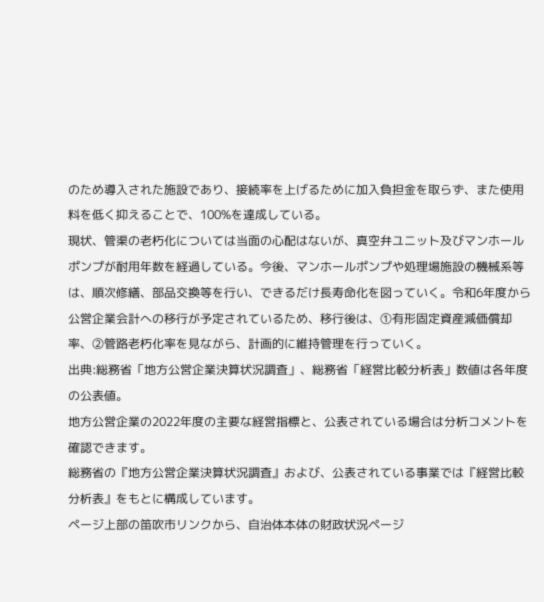のため導入された施設であり、接続率を上げるために加入負担金を取らず、また使用料を低く抑えることで、100%を達成している。
現状、管渠の老朽化については当面の心配はないが、真空弁ユニット及びマンホールポンプが耐用年数を経過している。今後、マンホールポンプや処理場施設の機械系等は、順次修繕、部品交換等を行い、できるだけ長寿命化を図っていく。令和6年度から公営企業会計への移行が予定されているため、移行後は、①有形固定資産減価償却率、②管路老朽化率を見ながら、計画的に維持管理を行っていく。
出典:総務省「地方公営企業決算状況調査」、総務省「経営比較分析表」数値は各年度の公表値。
地方公営企業の2022年度の主要な経営指標と、公表されている場合は分析コメントを確認できます。
総務省の『地方公営企業決算状況調査』および、公表されている事業では『経営比較分析表』をもとに構成しています。
ページ上部の笛吹市リンクから、自治体本体の財政状況ページ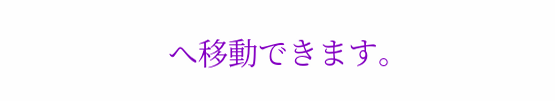へ移動できます。